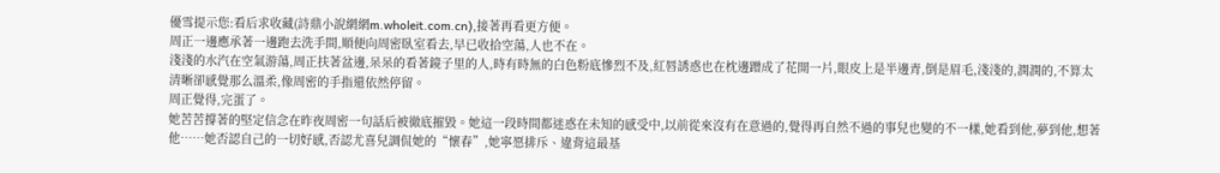優雪提示您:看后求收藏(詩鼎小說網網m.wholeit.com.cn),接著再看更方便。
周正一邊應承著一邊跑去洗手間,順便向周密臥室看去,早已收拾空蕩,人也不在。
淺淺的水汽在空氣游蕩,周正扶著盆邊,呆呆的看著鏡子里的人,時有時無的白色粉底慘烈不及,紅唇誘惑也在枕邊蹭成了花開一片,眼皮上是半邊青,倒是眉毛,淺淺的,潤潤的,不算太清晰卻感覺那么溫柔,像周密的手指還依然停留。
周正覺得,完蛋了。
她苦苦撐著的堅定信念在昨夜周密一句話后被徹底摧毀。她這一段時間都迷惑在未知的感受中,以前從來沒有在意過的,覺得再自然不過的事兒也變的不一樣,她看到他,夢到他,想著他……她否認自己的一切好感,否認尤喜兒調侃她的“懷春”,她寧愿排斥、違背這最基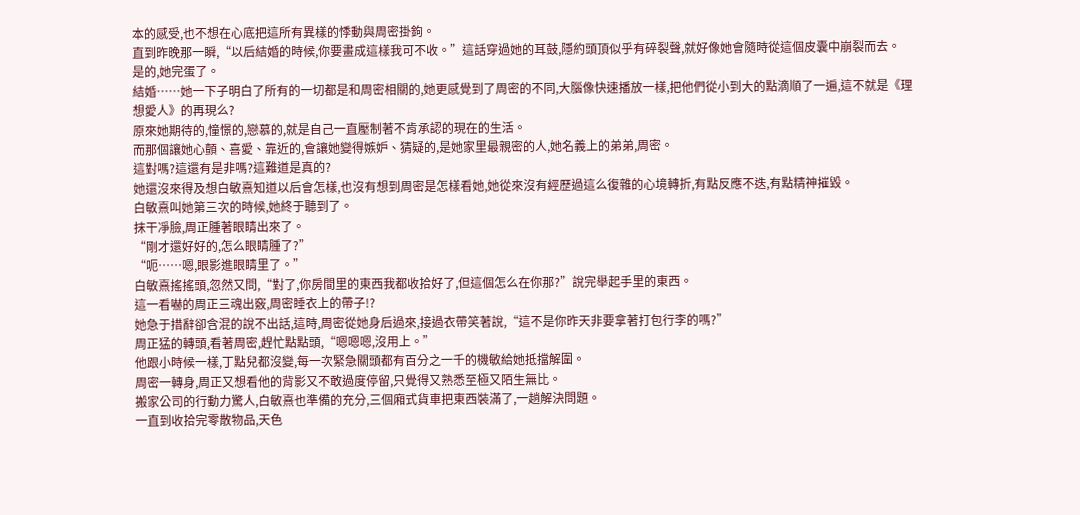本的感受,也不想在心底把這所有異樣的悸動與周密掛鉤。
直到昨晚那一瞬,“以后結婚的時候,你要畫成這樣我可不收。”這話穿過她的耳鼓,隱約頭頂似乎有碎裂聲,就好像她會隨時從這個皮囊中崩裂而去。
是的,她完蛋了。
結婚……她一下子明白了所有的一切都是和周密相關的,她更感覺到了周密的不同,大腦像快速播放一樣,把他們從小到大的點滴順了一遍,這不就是《理想愛人》的再現么?
原來她期待的,憧憬的,戀慕的,就是自己一直壓制著不肯承認的現在的生活。
而那個讓她心顫、喜愛、靠近的,會讓她變得嫉妒、猜疑的,是她家里最親密的人,她名義上的弟弟,周密。
這對嗎?這還有是非嗎?這難道是真的?
她還沒來得及想白敏熹知道以后會怎樣,也沒有想到周密是怎樣看她,她從來沒有經歷過這么復雜的心境轉折,有點反應不迭,有點精神摧毀。
白敏熹叫她第三次的時候,她終于聽到了。
抹干凈臉,周正腫著眼睛出來了。
“剛才還好好的,怎么眼睛腫了?”
“呃……嗯,眼影進眼睛里了。”
白敏熹搖搖頭,忽然又問,“對了,你房間里的東西我都收拾好了,但這個怎么在你那?”說完舉起手里的東西。
這一看嚇的周正三魂出竅,周密睡衣上的帶子!?
她急于措辭卻含混的說不出話,這時,周密從她身后過來,接過衣帶笑著說,“這不是你昨天非要拿著打包行李的嗎?”
周正猛的轉頭,看著周密,趕忙點點頭,“嗯嗯嗯,沒用上。”
他跟小時候一樣,丁點兒都沒變,每一次緊急關頭都有百分之一千的機敏給她抵擋解圍。
周密一轉身,周正又想看他的背影又不敢過度停留,只覺得又熟悉至極又陌生無比。
搬家公司的行動力驚人,白敏熹也準備的充分,三個廂式貨車把東西裝滿了,一趟解決問題。
一直到收拾完零散物品,天色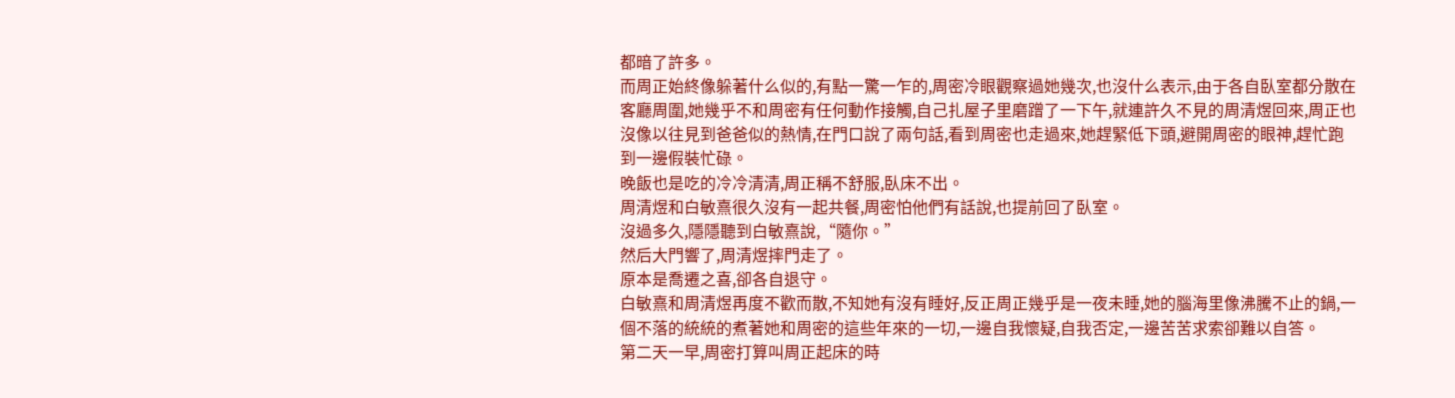都暗了許多。
而周正始終像躲著什么似的,有點一驚一乍的,周密冷眼觀察過她幾次,也沒什么表示,由于各自臥室都分散在客廳周圍,她幾乎不和周密有任何動作接觸,自己扎屋子里磨蹭了一下午,就連許久不見的周清煜回來,周正也沒像以往見到爸爸似的熱情,在門口說了兩句話,看到周密也走過來,她趕緊低下頭,避開周密的眼神,趕忙跑到一邊假裝忙碌。
晚飯也是吃的冷冷清清,周正稱不舒服,臥床不出。
周清煜和白敏熹很久沒有一起共餐,周密怕他們有話說,也提前回了臥室。
沒過多久,隱隱聽到白敏熹說,“隨你。”
然后大門響了,周清煜摔門走了。
原本是喬遷之喜,卻各自退守。
白敏熹和周清煜再度不歡而散,不知她有沒有睡好,反正周正幾乎是一夜未睡,她的腦海里像沸騰不止的鍋,一個不落的統統的煮著她和周密的這些年來的一切,一邊自我懷疑,自我否定,一邊苦苦求索卻難以自答。
第二天一早,周密打算叫周正起床的時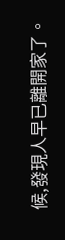候,發現人早已離開家了。